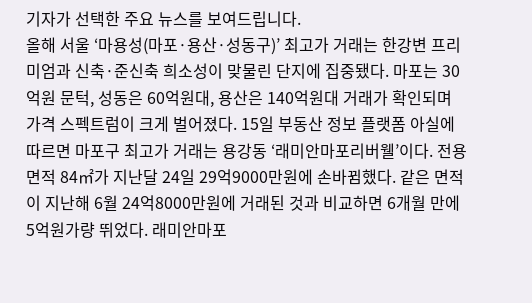기자가 선택한 주요 뉴스를 보여드립니다.
올해 서울 ‘마용성(마포·용산·성동구)’ 최고가 거래는 한강변 프리미엄과 신축·준신축 희소성이 맞물린 단지에 집중됐다. 마포는 30억원 문턱, 성동은 60억원대, 용산은 140억원대 거래가 확인되며 가격 스펙트럼이 크게 벌어졌다. 15일 부동산 정보 플랫폼 아실에 따르면 마포구 최고가 거래는 용강동 ‘래미안마포리버웰’이다. 전용면적 84㎡가 지난달 24일 29억9000만원에 손바뀜했다. 같은 면적이 지난해 6월 24억8000만원에 거래된 것과 비교하면 6개월 만에 5억원가량 뛰었다. 래미안마포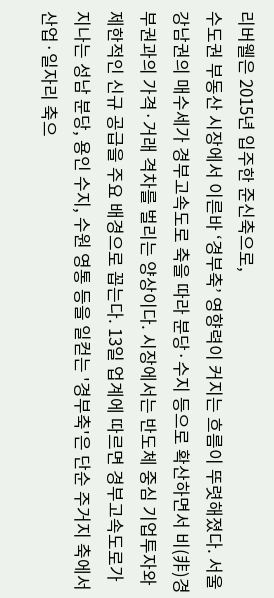리버웰은 2015년 입주한 준신축으로,
수도권 부동산 시장에서 이른바 ‘경부축’ 영향력이 커지는 흐름이 뚜렷해졌다. 서울 강남권의 매수세가 경부고속도로 축을 따라 분당·수지 등으로 확산하면서 비(非)경부권과의 가격·거래 격차를 벌리는 양상이다. 시장에서는 반도체 중심 기업투자와 제한적인 신규 공급을 주요 배경으로 꼽는다. 13일 업계에 따르면 경부고속도로가 지나는 성남 분당, 용인 수지, 수원 영통 등을 일컫는 '경부축'은 단순 주거지 축에서 산업·일자리 축으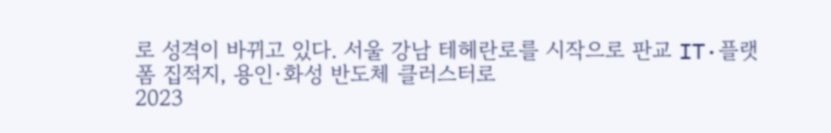로 성격이 바뀌고 있다. 서울 강남 테헤란로를 시작으로 판교 IT·플랫폼 집적지, 용인·화성 반도체 클러스터로
2023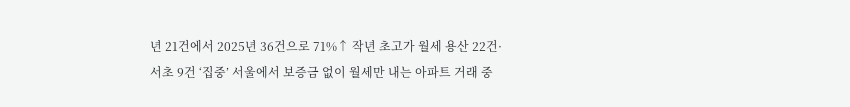년 21건에서 2025년 36건으로 71%↑ 작년 초고가 월세 용산 22건·서초 9건 ‘집중’ 서울에서 보증금 없이 월세만 내는 아파트 거래 중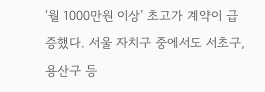‘월 1000만원 이상’ 초고가 계약이 급증했다. 서울 자치구 중에서도 서초구, 용산구 등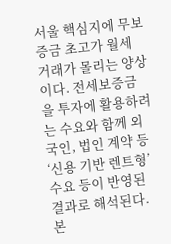서울 핵심지에 무보증금 초고가 월세 거래가 몰리는 양상이다. 전세보증금을 투자에 활용하려는 수요와 함께 외국인, 법인 계약 등 ‘신용 기반 렌트형’ 수요 등이 반영된 결과로 해석된다. 본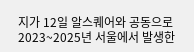지가 12일 알스퀘어와 공동으로 2023~2025년 서울에서 발생한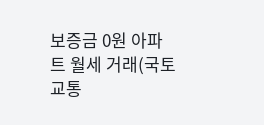보증금 0원 아파트 월세 거래(국토교통